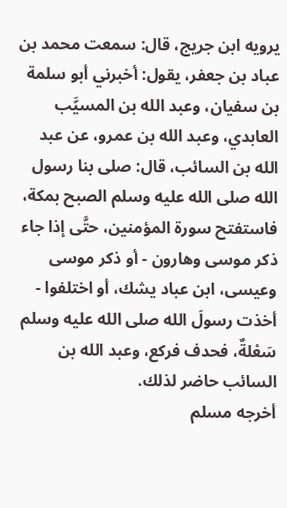يرويه ابن جريج، قال: سمعت محمد بن عباد بن جعفر، يقول: أخبرني أبو سلمة بن سفيان، وعبد الله بن المسيَّب العابدي، وعبد الله بن عمرو، عن عبد الله بن السائب، قال: صلى بنا رسول الله صلى الله عليه وسلم الصبح بمكة، فاستفتح سورة المؤمنين، حتَّى إذا جاء ذكر موسى وهارون - أو ذكر موسى وعيسى، ابن عباد يشك، أو اختلفوا - أخذت رسولَ الله صلى الله عليه وسلم سَعْلةٌ، فحدف فركع، وعبد الله بن السائب حاضر لذلك.
أخرجه مسلم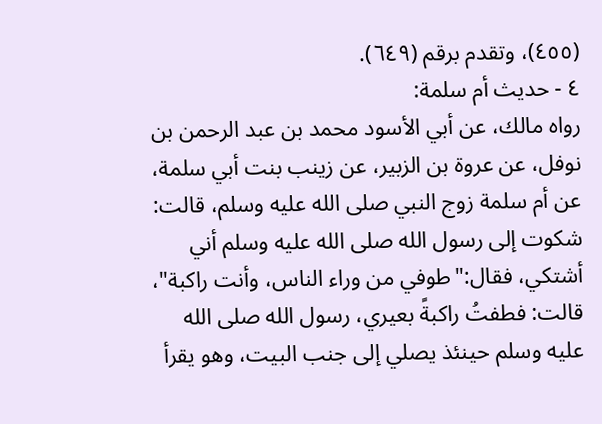(٤٥٥)، وتقدم برقم (٦٤٩).
٤ - حديث أم سلمة:
رواه مالك، عن أبي الأسود محمد بن عبد الرحمن بن نوفل، عن عروة بن الزبير، عن زينب بنت أبي سلمة، عن أم سلمة زوج النبي صلى الله عليه وسلم، قالت: شكوت إلى رسول الله صلى الله عليه وسلم أني أشتكي، فقال:"طوفي من وراء الناس، وأنت راكبة"، قالت: فطفتُ راكبةً بعيري، رسول الله صلى الله عليه وسلم حينئذ يصلي إلى جنب البيت، وهو يقرأ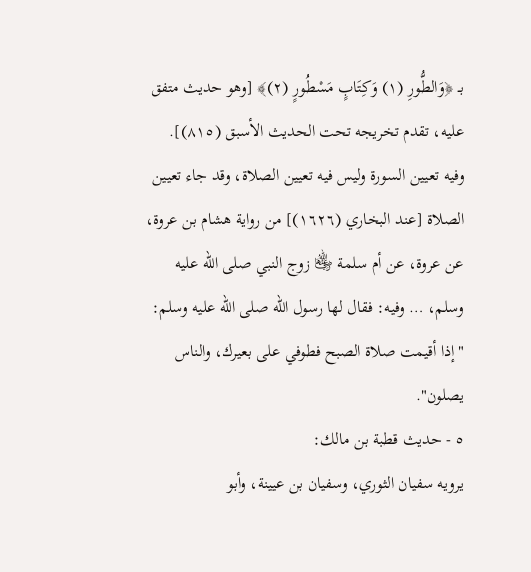بـ ﴿وَالطُّورِ (١) وَكِتَابٍ مَسْطُورٍ (٢)﴾ [وهو حديث متفق عليه، تقدم تخريجه تحت الحديث الأسبق (٨١٥)].
وفيه تعيين السورة وليس فيه تعيين الصلاة، وقد جاء تعيين الصلاة [عند البخاري (١٦٢٦)] من رواية هشام بن عروة، عن عروة، عن أم سلمة ﵂ زوج النبي صلى الله عليه وسلم، … وفيه: فقال لها رسول الله صلى الله عليه وسلم: "إذا أقيمت صلاة الصبح فطوفي على بعيرك، والناس يصلون".
٥ - حديث قطبة بن مالك:
يرويه سفيان الثوري، وسفيان بن عيينة، وأبو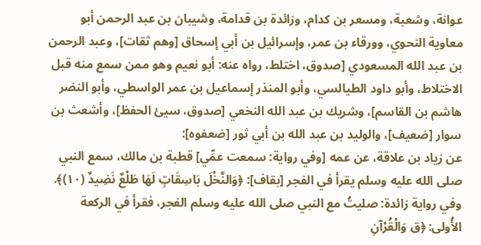عوانة، وشعبة، ومسعر بن كدام، وزائدة بن قدامة، وشيبان بن عبد الرحمن أبو معاوية النحوي، وورقاء بن عمر، وإسرائيل بن أبي إسحاق [وهم ثقات]، وعبد الرحمن بن عبد الله المسعودي [صدوق، اختلط، رواه عنه: أبو نعيم وهو ممن سمع منه قبل الاختلاط، وأبو داود الطيالسي، وأبو المنذر إسماعيل بن عمر الواسطي، وأبو النضر هاشم بن القاسم]، وشريك بن عبد الله النخعي [صدوق، سيئ الحفظ]، وأشعث بن سوار [ضعيف]، والوليد بن عبد الله بن أبي ثور [ضعفوه]:
عن زياد بن علاقة، عن عمه [وفي رواية: سمعت عمِّي] قطبة بن مالك، سمع النبي صلى الله عليه وسلم يقرأ في الفجر [بقاف]: ﴿وَالنَّخْلَ بَاسِقَاتٍ لَهَا طَلْعٌ نَضِيدٌ (١٠)﴾.
وفي رواية زائدة: صليتُ مع النبي صلى الله عليه وسلم الفجر، فقرأ في الركعة الأُولى: ﴿ق وَالْقُرْآنِ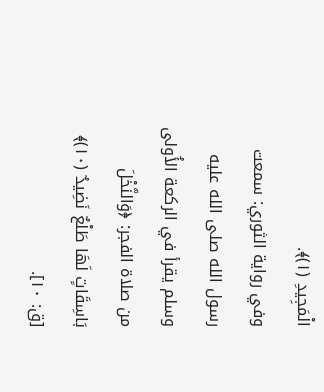الْمَجِيدِ (١)﴾.
وفي رواية الثوري: سمعت رسول الله صلى الله عليه وسلم يقرأ في الركعة الأُولى من صلاة الفجر: ﴿وَالنَّخْلَ بَاسِقَاتٍ لَهَا طَلْعٌ نَضِيدٌ (١٠)﴾ [ق: ١٠].